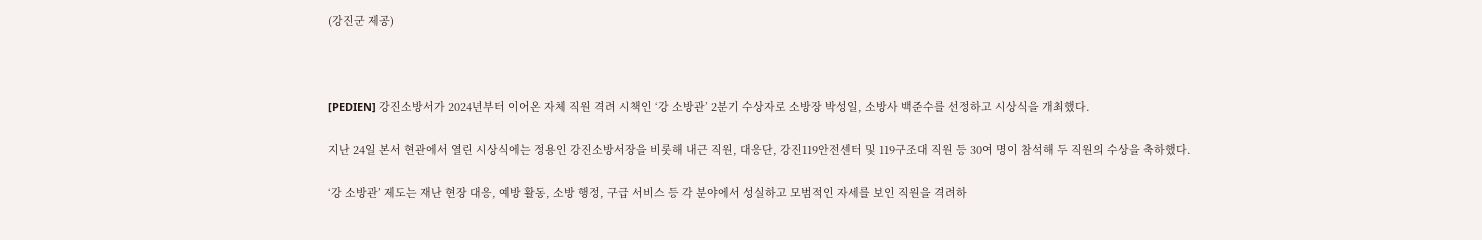(강진군 제공)



[PEDIEN] 강진소방서가 2024년부터 이어온 자체 직원 격려 시책인 ‘강 소방관’ 2분기 수상자로 소방장 박성일, 소방사 백준수를 선정하고 시상식을 개최했다.

지난 24일 본서 현관에서 열린 시상식에는 정용인 강진소방서장을 비롯해 내근 직원, 대응단, 강진119안전센터 및 119구조대 직원 등 30여 명이 참석해 두 직원의 수상을 축하했다.

‘강 소방관’ 제도는 재난 현장 대응, 예방 활동, 소방 행정, 구급 서비스 등 각 분야에서 성실하고 모범적인 자세를 보인 직원을 격려하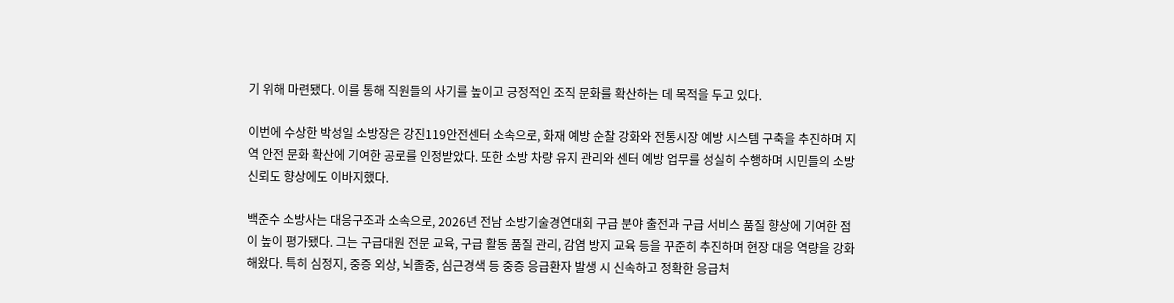기 위해 마련됐다. 이를 통해 직원들의 사기를 높이고 긍정적인 조직 문화를 확산하는 데 목적을 두고 있다.

이번에 수상한 박성일 소방장은 강진119안전센터 소속으로, 화재 예방 순찰 강화와 전통시장 예방 시스템 구축을 추진하며 지역 안전 문화 확산에 기여한 공로를 인정받았다. 또한 소방 차량 유지 관리와 센터 예방 업무를 성실히 수행하며 시민들의 소방 신뢰도 향상에도 이바지했다.

백준수 소방사는 대응구조과 소속으로, 2026년 전남 소방기술경연대회 구급 분야 출전과 구급 서비스 품질 향상에 기여한 점이 높이 평가됐다. 그는 구급대원 전문 교육, 구급 활동 품질 관리, 감염 방지 교육 등을 꾸준히 추진하며 현장 대응 역량을 강화해왔다. 특히 심정지, 중증 외상, 뇌졸중, 심근경색 등 중증 응급환자 발생 시 신속하고 정확한 응급처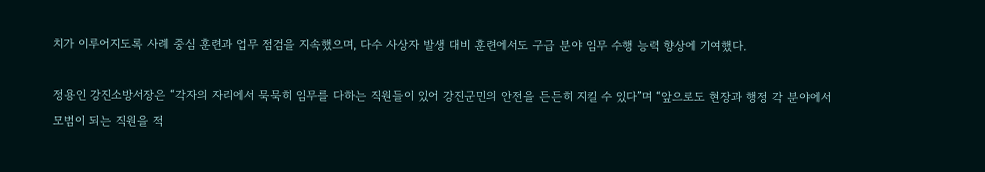치가 이루어지도록 사례 중심 훈련과 업무 점검을 지속했으며, 다수 사상자 발생 대비 훈련에서도 구급 분야 임무 수행 능력 향상에 기여했다.

정용인 강진소방서장은 “각자의 자리에서 묵묵히 임무를 다하는 직원들이 있어 강진군민의 안전을 든든히 지킬 수 있다”며 “앞으로도 현장과 행정 각 분야에서 모범이 되는 직원을 적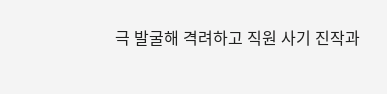극 발굴해 격려하고 직원 사기 진작과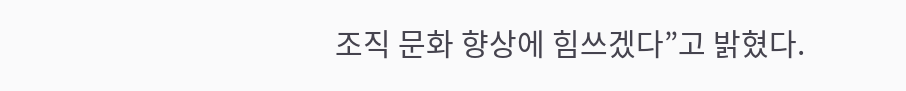조직 문화 향상에 힘쓰겠다”고 밝혔다.